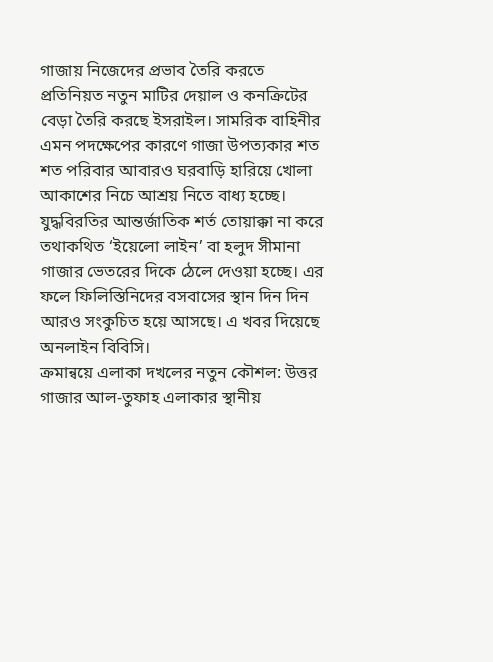গাজায় নিজেদের প্রভাব তৈরি করতে প্রতিনিয়ত নতুন মাটির দেয়াল ও কনক্রিটের বেড়া তৈরি করছে ইসরাইল। সামরিক বাহিনীর এমন পদক্ষেপের কারণে গাজা উপত্যকার শত শত পরিবার আবারও ঘরবাড়ি হারিয়ে খোলা আকাশের নিচে আশ্রয় নিতে বাধ্য হচ্ছে। যুদ্ধবিরতির আন্তর্জাতিক শর্ত তোয়াক্কা না করে তথাকথিত ‘ইয়েলো লাইন’ বা হলুদ সীমানা গাজার ভেতরের দিকে ঠেলে দেওয়া হচ্ছে। এর ফলে ফিলিস্তিনিদের বসবাসের স্থান দিন দিন আরও সংকুচিত হয়ে আসছে। এ খবর দিয়েছে অনলাইন বিবিসি।
ক্রমান্বয়ে এলাকা দখলের নতুন কৌশল: উত্তর গাজার আল-তুফাহ এলাকার স্থানীয়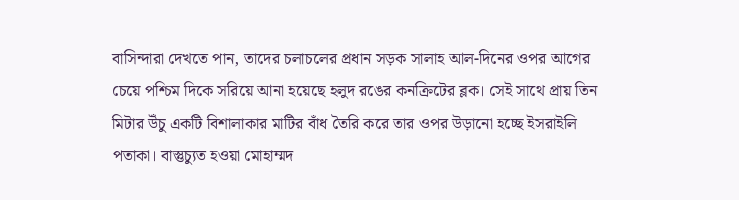বাসিন্দারা দেখতে পান, তাদের চলাচলের প্রধান সড়ক সালাহ আল-দিনের ওপর আগের চেয়ে পশ্চিম দিকে সরিয়ে আনা হয়েছে হলুদ রঙের কনক্রিটের ব্লক। সেই সাথে প্রায় তিন মিটার উঁচু একটি বিশালাকার মাটির বাঁধ তৈরি করে তার ওপর উড়ানো হচ্ছে ইসরাইলি পতাকা। বাস্তুচ্যুত হওয়া মোহাম্মদ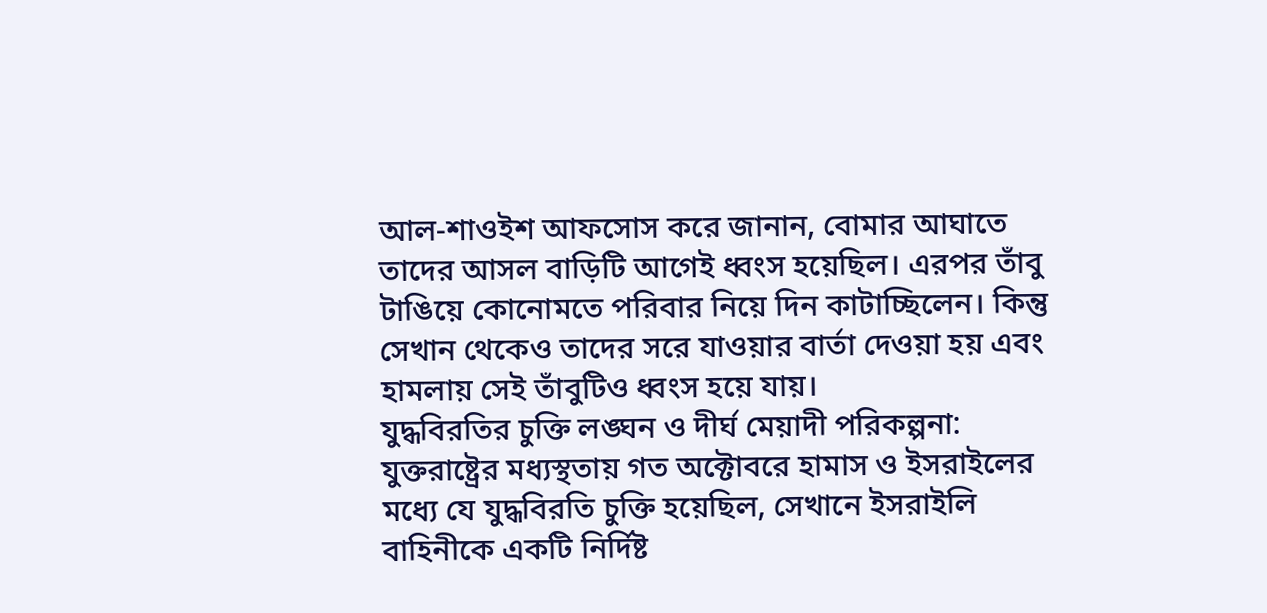আল-শাওইশ আফসোস করে জানান, বোমার আঘাতে তাদের আসল বাড়িটি আগেই ধ্বংস হয়েছিল। এরপর তাঁবু টাঙিয়ে কোনোমতে পরিবার নিয়ে দিন কাটাচ্ছিলেন। কিন্তু সেখান থেকেও তাদের সরে যাওয়ার বার্তা দেওয়া হয় এবং হামলায় সেই তাঁবুটিও ধ্বংস হয়ে যায়।
যুদ্ধবিরতির চুক্তি লঙ্ঘন ও দীর্ঘ মেয়াদী পরিকল্পনা: যুক্তরাষ্ট্রের মধ্যস্থতায় গত অক্টোবরে হামাস ও ইসরাইলের মধ্যে যে যুদ্ধবিরতি চুক্তি হয়েছিল, সেখানে ইসরাইলি বাহিনীকে একটি নির্দিষ্ট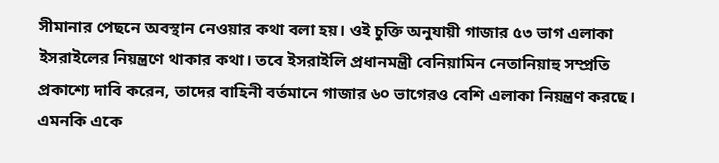সীমানার পেছনে অবস্থান নেওয়ার কথা বলা হয়। ওই চুক্তি অনুযায়ী গাজার ৫৩ ভাগ এলাকা ইসরাইলের নিয়ন্ত্রণে থাকার কথা। তবে ইসরাইলি প্রধানমন্ত্রী বেনিয়ামিন নেতানিয়াহু সম্প্রতি প্রকাশ্যে দাবি করেন, তাদের বাহিনী বর্তমানে গাজার ৬০ ভাগেরও বেশি এলাকা নিয়ন্ত্রণ করছে। এমনকি একে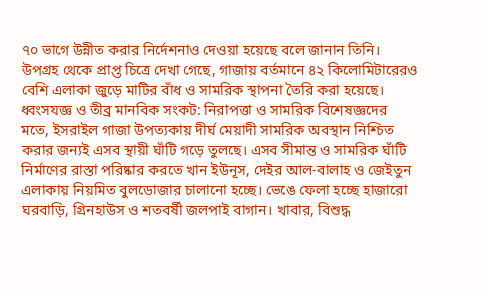৭০ ভাগে উন্নীত করার নির্দেশনাও দেওয়া হয়েছে বলে জানান তিনি। উপগ্রহ থেকে প্রাপ্ত চিত্রে দেখা গেছে, গাজায় বর্তমানে ৪২ কিলোমিটারেরও বেশি এলাকা জুড়ে মাটির বাঁধ ও সামরিক স্থাপনা তৈরি করা হয়েছে।
ধ্বংসযজ্ঞ ও তীব্র মানবিক সংকট: নিরাপত্তা ও সামরিক বিশেষজ্ঞদের মতে, ইসরাইল গাজা উপত্যকায় দীর্ঘ মেয়াদী সামরিক অবস্থান নিশ্চিত করার জন্যই এসব স্থায়ী ঘাঁটি গড়ে তুলছে। এসব সীমান্ত ও সামরিক ঘাঁটি নির্মাণের রাস্তা পরিষ্কার করতে খান ইউনূস, দেইর আল-বালাহ ও জেইতুন এলাকায় নিয়মিত বুলডোজার চালানো হচ্ছে। ভেঙে ফেলা হচ্ছে হাজারো ঘরবাড়ি, গ্রিনহাউস ও শতবর্ষী জলপাই বাগান। খাবার, বিশুদ্ধ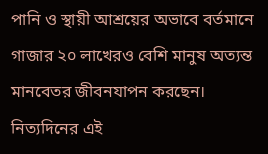পানি ও স্থায়ী আশ্রয়ের অভাবে বর্তমানে গাজার ২০ লাখেরও বেশি মানুষ অত্যন্ত মানবেতর জীবনযাপন করছেন। নিত্যদিনের এই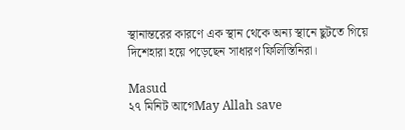স্থানান্তরের কারণে এক স্থান থেকে অন্য স্থানে ছুটতে গিয়ে দিশেহারা হয়ে পড়েছেন সাধারণ ফিলিস্তিনিরা।

Masud
২৭ মিনিট আগেMay Allah save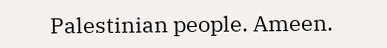Palestinian people. Ameen.